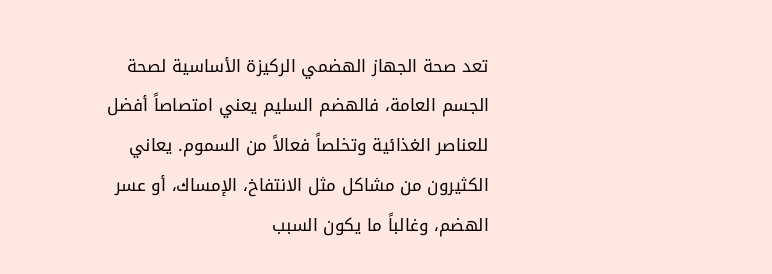تعد صحة الجهاز الهضمي الركيزة الأساسية لصحة الجسم العامة، فالهضم السليم يعني امتصاصاً أفضل للعناصر الغذائية وتخلصاً فعالاً من السموم. يعاني الكثيرون من مشاكل مثل الانتفاخ، الإمساك، أو عسر الهضم، وغالباً ما يكون السبب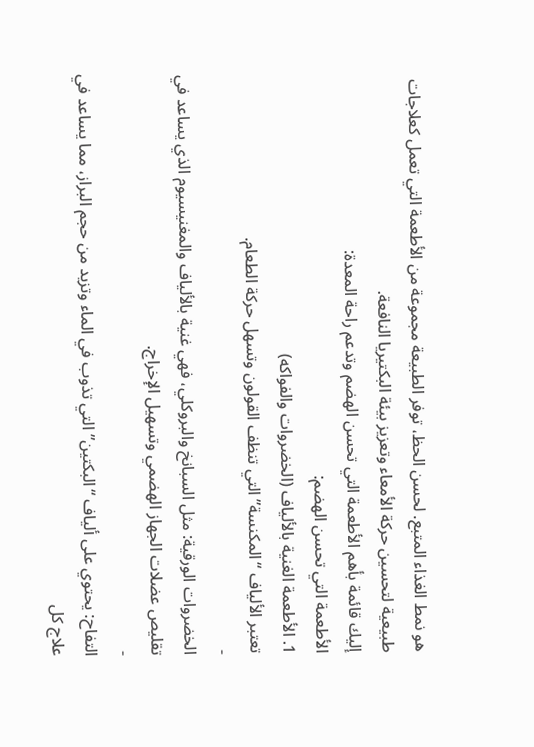هو نمط الغذاء المتبع. لحسن الحظ، توفر الطبيعة مجموعة من الأطعمة التي تعمل كعلاجات طبيعية لتحسين حركة الأمعاء وتعزيز بيئة البكتيريا النافعة.
إليك قائمة بأهم الأطعمة التي تحسن الهضم وتدعم راحة المعدة:
الأطعمة التي تحسن الهضم:
1. الأطعمة الغنية بالألياف (الخضروات والفواكه)
تعتبر الألياف “المكنسة” التي تنظف القولون وتسهل حركة الطعام.
-
الخضروات الورقية: مثل السبانخ والبروكلي، فهي غنية بالألياف والمغنيسيوم الذي يساعد في تقليص عضلات الجهاز الهضمي وتسهيل الإخراج.
-
التفاح: يحتوي على ألياف “البكتين” التي تذوب في الماء وتزيد من حجم البراز، مما يساعد في علاج كل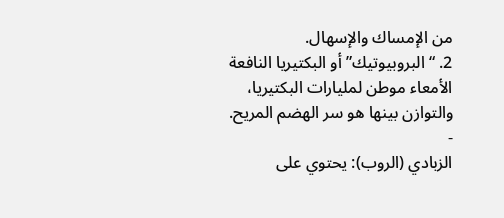من الإمساك والإسهال.
2. “البروبيوتيك” أو البكتيريا النافعة
الأمعاء موطن لمليارات البكتيريا، والتوازن بينها هو سر الهضم المريح.
-
الزبادي (الروب): يحتوي على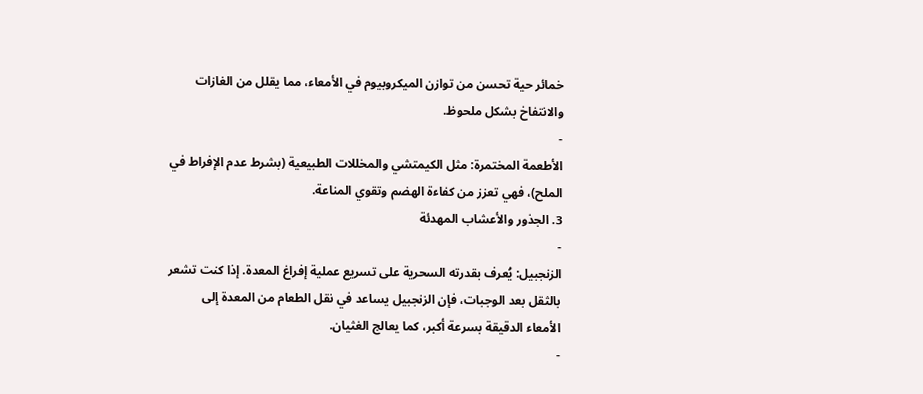خمائر حية تحسن من توازن الميكروبيوم في الأمعاء، مما يقلل من الغازات والانتفاخ بشكل ملحوظ.
-
الأطعمة المختمرة: مثل الكيمتشي والمخللات الطبيعية (بشرط عدم الإفراط في الملح)، فهي تعزز من كفاءة الهضم وتقوي المناعة.
3. الجذور والأعشاب المهدئة
-
الزنجبيل: يُعرف بقدرته السحرية على تسريع عملية إفراغ المعدة. إذا كنت تشعر بالثقل بعد الوجبات، فإن الزنجبيل يساعد في نقل الطعام من المعدة إلى الأمعاء الدقيقة بسرعة أكبر، كما يعالج الغثيان.
-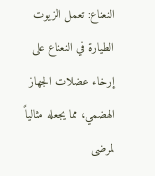النعناع: تعمل الزيوت الطيارة في النعناع على إرخاء عضلات الجهاز الهضمي، مما يجعله مثالياً لمرضى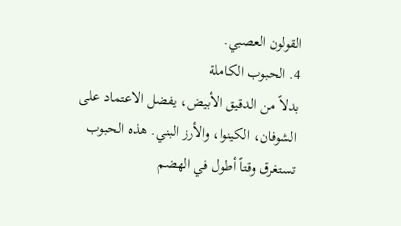القولون العصبي.
4. الحبوب الكاملة
بدلاً من الدقيق الأبيض، يفضل الاعتماد على الشوفان، الكينوا، والأرز البني. هذه الحبوب تستغرق وقتاً أطول في الهضم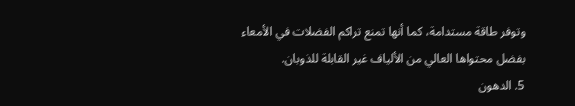وتوفر طاقة مستدامة، كما أنها تمنع تراكم الفضلات في الأمعاء بفضل محتواها العالي من الألياف غير القابلة للذوبان.
5. الدهون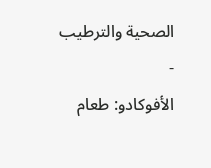الصحية والترطيب
-
الأفوكادو: طعام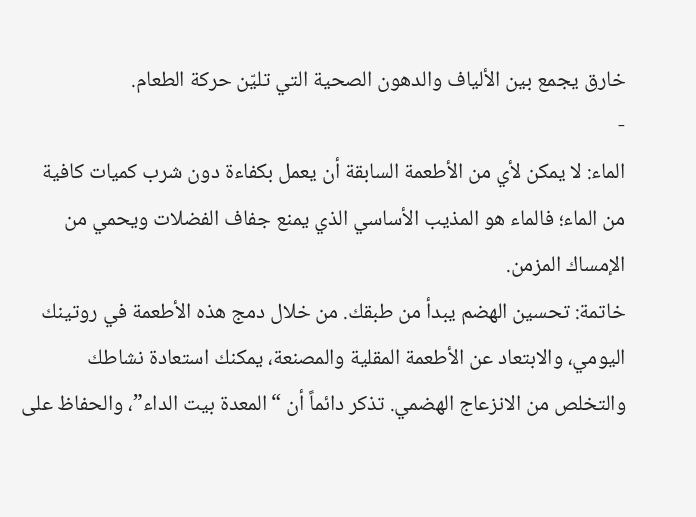خارق يجمع بين الألياف والدهون الصحية التي تليّن حركة الطعام.
-
الماء: لا يمكن لأي من الأطعمة السابقة أن يعمل بكفاءة دون شرب كميات كافية من الماء؛ فالماء هو المذيب الأساسي الذي يمنع جفاف الفضلات ويحمي من الإمساك المزمن.
خاتمة: تحسين الهضم يبدأ من طبقك. من خلال دمج هذه الأطعمة في روتينك اليومي، والابتعاد عن الأطعمة المقلية والمصنعة، يمكنك استعادة نشاطك والتخلص من الانزعاج الهضمي. تذكر دائماً أن “المعدة بيت الداء”، والحفاظ على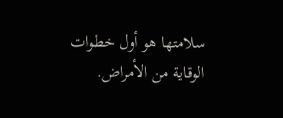سلامتها هو أول خطوات الوقاية من الأمراض.